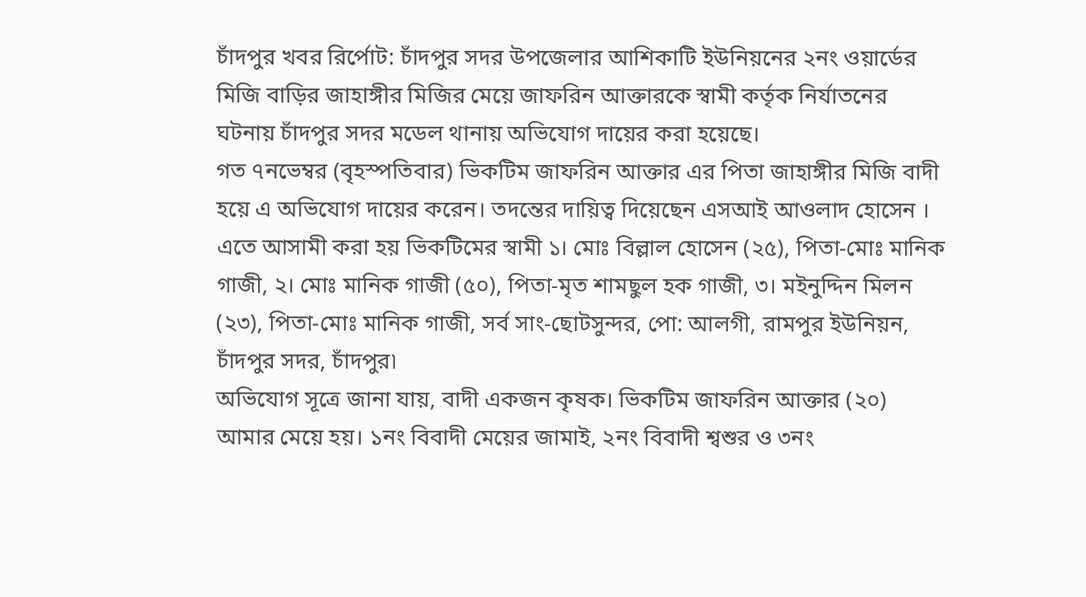চাঁদপুর খবর রির্পোট: চাঁদপুর সদর উপজেলার আশিকাটি ইউনিয়নের ২নং ওয়ার্ডের মিজি বাড়ির জাহাঙ্গীর মিজির মেয়ে জাফরিন আক্তারকে স্বামী কর্তৃক নির্যাতনের ঘটনায় চাঁদপুর সদর মডেল থানায় অভিযোগ দায়ের করা হয়েছে।
গত ৭নভেম্বর (বৃহস্পতিবার) ভিকটিম জাফরিন আক্তার এর পিতা জাহাঙ্গীর মিজি বাদী হয়ে এ অভিযোগ দায়ের করেন। তদন্তের দায়িত্ব দিয়েছেন এসআই আওলাদ হোসেন ।
এতে আসামী করা হয় ভিকটিমের স্বামী ১। মোঃ বিল্লাল হোসেন (২৫), পিতা-মোঃ মানিক গাজী, ২। মোঃ মানিক গাজী (৫০), পিতা-মৃত শামছুল হক গাজী, ৩। মইনুদ্দিন মিলন (২৩), পিতা-মোঃ মানিক গাজী, সর্ব সাং-ছোটসুন্দর, পো: আলগী, রামপুর ইউনিয়ন, চাঁদপুর সদর, চাঁদপুর৷
অভিযোগ সূত্রে জানা যায়, বাদী একজন কৃষক। ভিকটিম জাফরিন আক্তার (২০) আমার মেয়ে হয়। ১নং বিবাদী মেয়ের জামাই, ২নং বিবাদী শ্বশুর ও ৩নং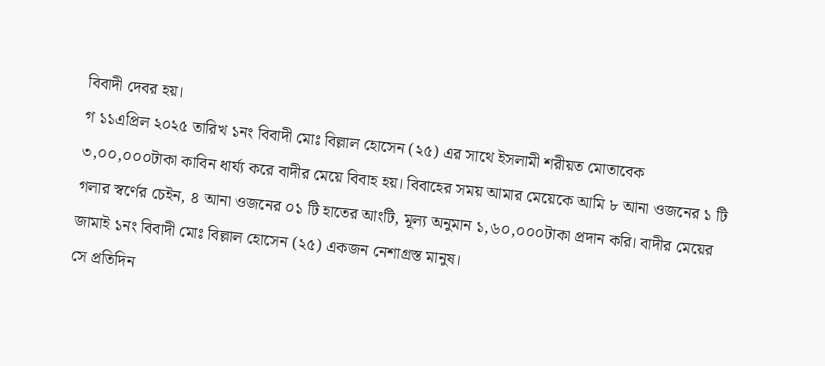বিবাদী দেবর হয়।
গ ১১এপ্রিল ২০২৫ তারিখ ১নং বিবাদী মোঃ বিল্লাল হোসেন (২৫) এর সাথে ইসলামী শরীয়ত মোতাবেক ৩,০০,০০০টাকা কাবিন ধার্য্য করে বাদীর মেয়ে বিবাহ হয়। বিবাহের সময় আমার মেয়েকে আমি ৮ আনা ওজনের ১ টি গলার স্বর্ণের চেইন, ৪ আনা ওজনের ০১ টি হাতের আংটি, মূল্য অনুমান ১,৬০,০০০টাকা প্রদান করি। বাদীর মেয়ের জামাই ১নং বিবাদী মোঃ বিল্লাল হোসেন (২৫) একজন নেশাগ্রস্ত মানুষ।
সে প্রতিদিন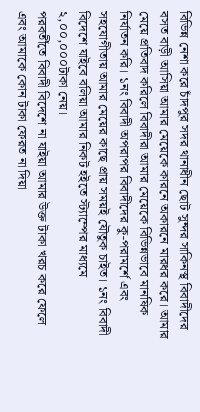বিভিন্ন নেশা করে চাঁদপুর সদর থানাধীন ছোট সুন্দর সাকিনস্থ বিবাদীদের বসত বাড়ী আসিয়া আমার মেয়েকে কারনে অকারনে মারধর করে। আমার মেয়ে প্রতিবাদ করিলে বিবাদীরা আমার মেয়েকে বিভিন্নভাবে মানষিক নির্যাতন করি। ১নং বিবাদী অপরাপর বিবাদীদের কু-পরামর্শে এবং সহযোগীতায় আমার মেয়ের কাছে প্রায় সময়ই যৌতুক চাইত। ১নং বিবাদী বিদেশে যাইবে বলিয়া আমার নিকট হইতে স্ট্যাম্পের মাধ্যমে ২,০০,০০০টাকা নেয়।
পরবর্তীতে বিবাদী বিদেশে না যাইয়া আমার উক্ত টাকা খরচ করে ফেলে এবং আমাকে কোন টাকা ফেরত না দিয়া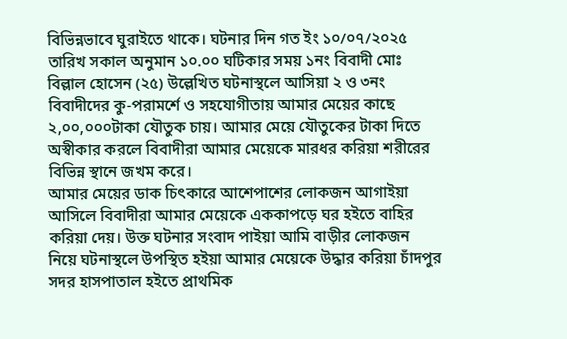বিভিন্নভাবে ঘুরাইতে থাকে। ঘটনার দিন গত ইং ১০/০৭/২০২৫ তারিখ সকাল অনুমান ১০.০০ ঘটিকার সময় ১নং বিবাদী মোঃ বিল্লাল হোসেন (২৫) উল্লেখিত ঘটনাস্থলে আসিয়া ২ ও ৩নং বিবাদীদের কু-পরামর্শে ও সহযোগীতায় আমার মেয়ের কাছে ২,০০,০০০টাকা যৌতুক চায়। আমার মেয়ে যৌতুকের টাকা দিতে অস্বীকার করলে বিবাদীরা আমার মেয়েকে মারধর করিয়া শরীরের বিভিন্ন স্থানে জখম করে।
আমার মেয়ের ডাক চিৎকারে আশেপাশের লোকজন আগাইয়া আসিলে বিবাদীরা আমার মেয়েকে এককাপড়ে ঘর হইতে বাহির করিয়া দেয়। উক্ত ঘটনার সংবাদ পাইয়া আমি বাড়ীর লোকজন নিয়ে ঘটনাস্থলে উপস্থিত হইয়া আমার মেয়েকে উদ্ধার করিয়া চাঁদপুর সদর হাসপাতাল হইতে প্রাথমিক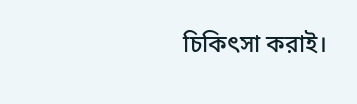চিকিৎসা করাই।